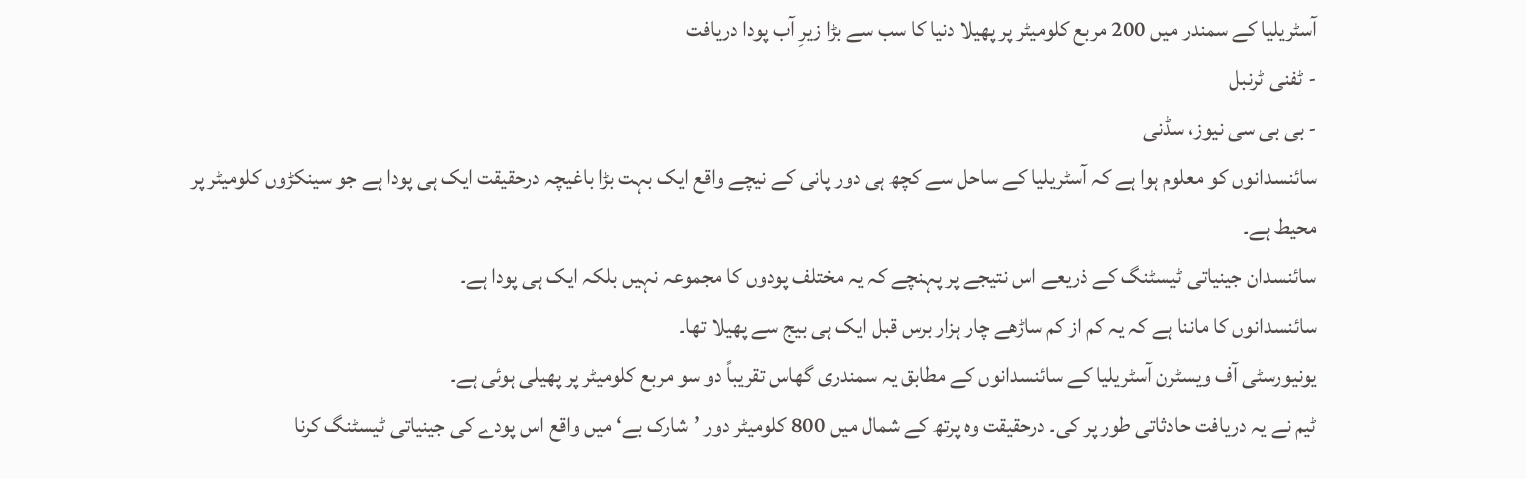آسٹریلیا کے سمندر میں 200 مربع کلومیٹر پر پھیلا دنیا کا سب سے بڑا زیرِ آب پودا دریافت
- ٹفنی ٹرنبل
- بی بی سی نیوز، سڈنی
سائنسدانوں کو معلوم ہوا ہے کہ آسٹریلیا کے ساحل سے کچھ ہی دور پانی کے نیچے واقع ایک بہت بڑا باغیچہ درحقیقت ایک ہی پودا ہے جو سینکڑوں کلومیٹر پر محیط ہے۔
سائنسدان جینیاتی ٹیسٹنگ کے ذریعے اس نتیجے پر پہنچے کہ یہ مختلف پودوں کا مجموعہ نہیں بلکہ ایک ہی پودا ہے۔
سائنسدانوں کا ماننا ہے کہ یہ کم از کم ساڑھے چار ہزار برس قبل ایک ہی بیج سے پھیلا تھا۔
یونیورسٹی آف ویسٹرن آسٹریلیا کے سائنسدانوں کے مطابق یہ سمندری گھاس تقریباً دو سو مربع کلومیٹر پر پھیلی ہوئی ہے۔
ٹیم نے یہ دریافت حادثاتی طور پر کی۔ درحقیقت وہ پرتھ کے شمال میں 800 کلومیٹر دور ’شارک بے‘ میں واقع اس پودے کی جینیاتی ٹیسٹنگ کرنا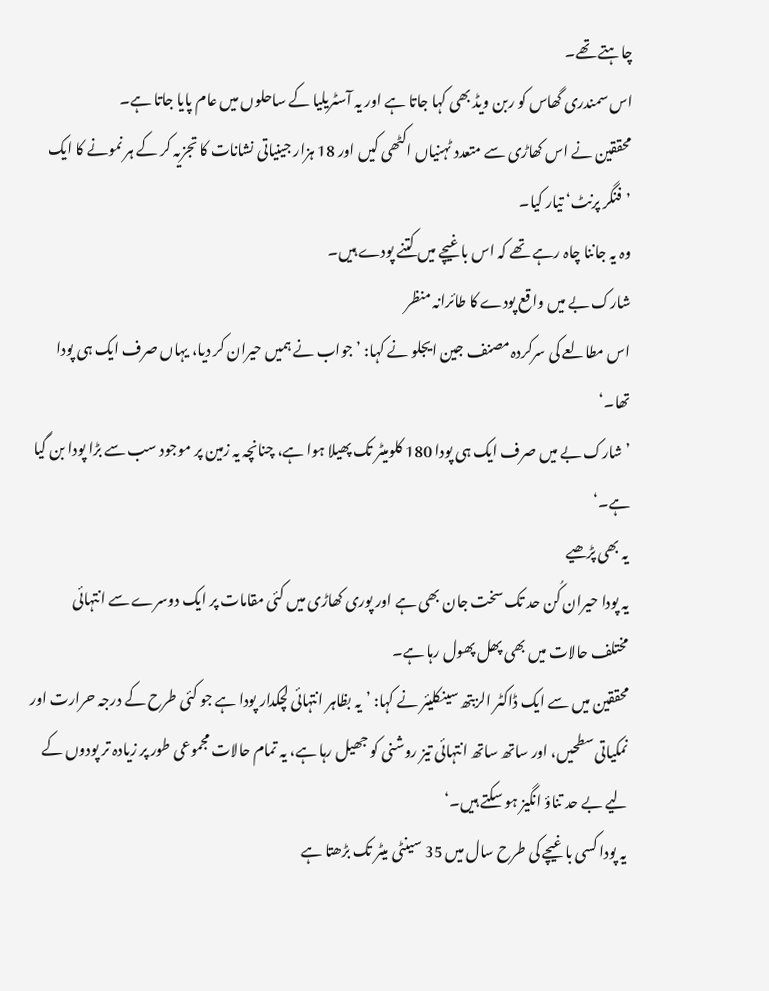چاہتے تھے۔
اس سمندری گھاس کو ربن ویڈ بھی کہا جاتا ہے اور یہ آسٹریلیا کے ساحلوں میں عام پایا جاتا ہے۔
محققین نے اس کھاڑی سے متعدد ٹہنیاں اکٹھی کیں اور 18 ہزار جینیاتی نشانات کا تجزیہ کر کے ہر نمونے کا ایک ’فنگر پرنٹ‘ تیار کیا۔
وہ یہ جاننا چاہ رہے تھے کہ اس باغیچے میں کتنے پودے ہیں۔
شارک بے میں واقع پودے کا طائرانہ منظر
اس مطالعے کی سرکردہ مصنف جین ایجلو نے کہا: ’جواب نے ہمیں حیران کر دیا، یہاں صرف ایک ہی پودا تھا۔‘
’شارک بے میں صرف ایک ہی پودا 180 کلومیٹر تک پھیلا ہوا ہے، چنانچہ یہ زمین پر موجود سب سے بڑا پودا بن گیا ہے۔‘
یہ بھی پڑھیے
یہ پودا حیران کُن حد تک سخت جان بھی ہے اور پوری کھاڑی میں کئی مقامات پر ایک دوسرے سے انتہائی مختلف حالات میں بھی پھل پھول رہا ہے۔
محققین میں سے ایک ڈاکٹر الزبتھ سینکلیئر نے کہا: ’یہ بظاہر انتہائی لچکدار پودا ہے جو کئی طرح کے درجہ حرارت اور نمکیاتی سطحیں، اور ساتھ ساتھ انتہائی تیز روشنی کو جھیل رہا ہے، یہ تمام حالات مجموعی طور پر زیادہ تر پودوں کے لیے بے حد تناؤ انگیز ہو سکتے ہیں۔‘
یہ پودا کسی باغیچے کی طرح سال میں 35 سینٹی میٹر تک بڑھتا ہے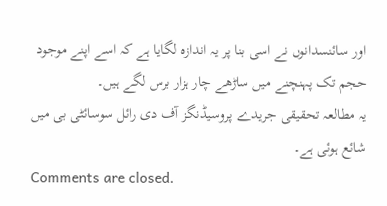اور سائنسدانوں نے اسی بنا پر یہ اندازہ لگایا ہے کہ اسے اپنے موجود حجم تک پہنچنے میں ساڑھے چار ہزار برس لگے ہیں۔
یہ مطالعہ تحقیقی جریدے پروسیڈنگز آف دی رائل سوسائٹی بی میں شائع ہوئی ہے۔
Comments are closed.